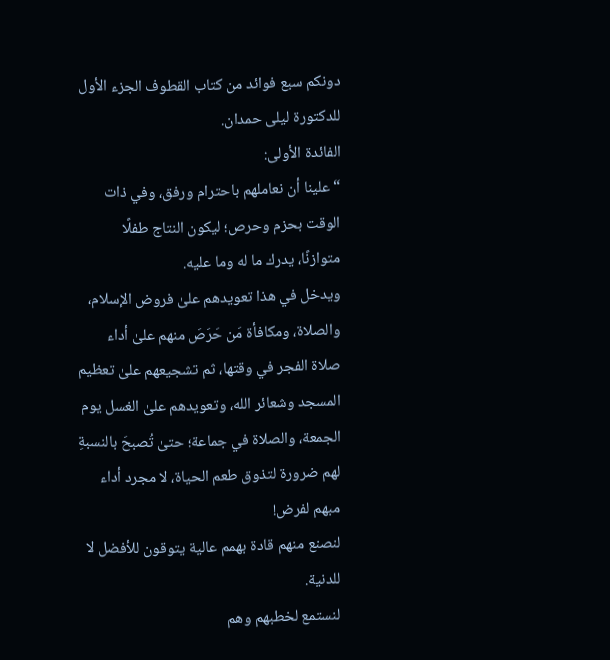دونكم سبع فوائد من كتاب القطوف الجزء الأول للدكتورة ليلى حمدان.
الفائدة الأولى:
“علينا أن نعاملهم باحترام ورفق، وفي ذات الوقت بحزم وحرص؛ ليكون النتاج طفلًا متوازنًا، يدرك ما له وما عليه.
ويدخل في هذا تعويدهم علىٰ فروض الإسلام، والصلاة، ومكافأة مَن حَرَصَ منهم علىٰ أداء صلاة الفجر في وقتها، ثم تشجيعهم علىٰ تعظيم المسجد وشعائر الله، وتعويدهم علىٰ الغسل يوم الجمعة، والصلاة في جماعة؛ حتىٰ تُصبحَ بالنسبةِ
لهم ضرورة لتذوق طعم الحياة، لا مجرد أداء مبهم لفرض!
لنصنع منهم قادة بهمم عالية يتوقون للأفضل لا للدنية.
لنستمع لخطبهم وهم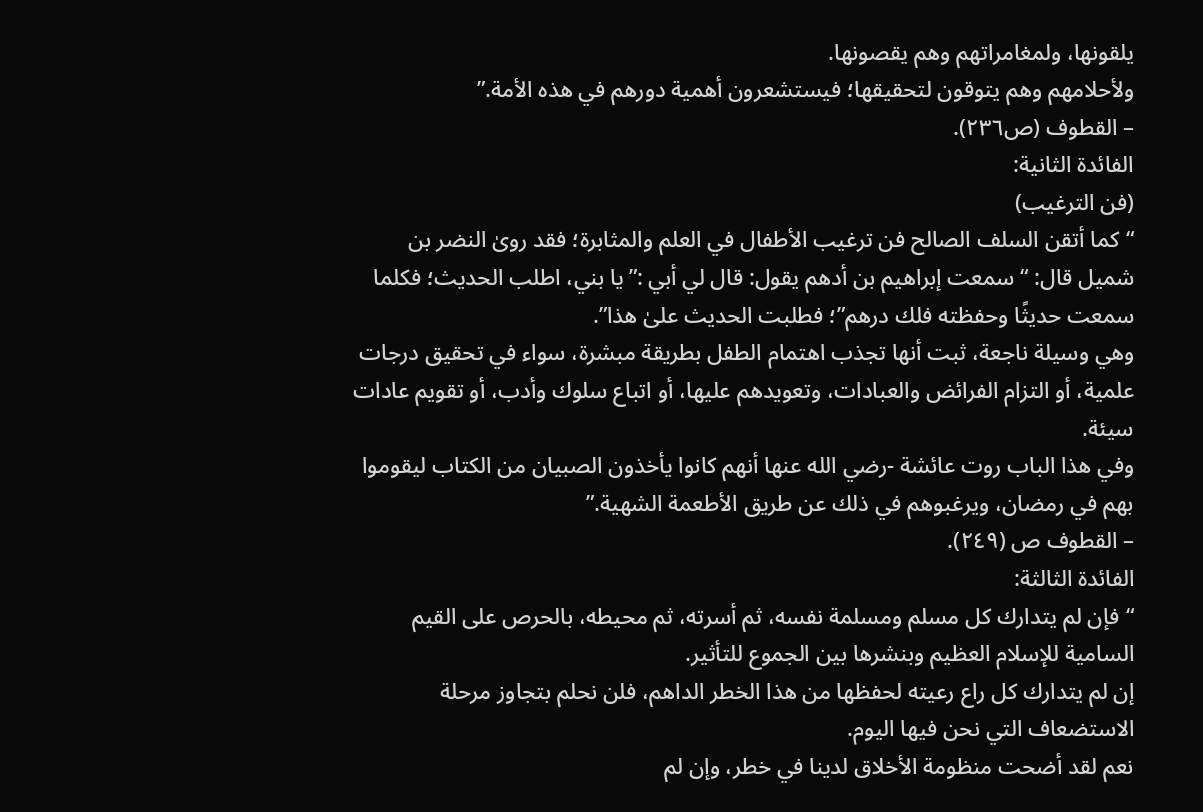يلقونها، ولمغامراتهم وهم يقصونها.
ولأحلامهم وهم يتوقون لتحقيقها؛ فيستشعرون أهمية دورهم في هذه الأمة.”
– القطوف (ص٢٣٦).
الفائدة الثانية:
(فن الترغيب)
“كما أتقن السلف الصالح فن ترغيب الأطفال في العلم والمثابرة؛ فقد روىٰ النضر بن شميل قال: “سمعت إبراهيم بن أدهم يقول: قال لي أبي :”يا بني، اطلب الحديث؛ فكلما سمعت حديثًا وحفظته فلك درهم”؛ فطلبت الحديث علىٰ هذا”.
وهي وسيلة ناجعة، ثبت أنها تجذب اهتمام الطفل بطريقة مبشرة، سواء في تحقيق درجات علمية، أو التزام الفرائض والعبادات، وتعويدهم عليها، أو اتباع سلوك وأدب، أو تقويم عادات سيئة.
وفي هذا الباب روت عائشة -رضي الله عنها أنهم كانوا يأخذون الصبيان من الكتاب ليقوموا بهم في رمضان، ويرغبوهم في ذلك عن طريق الأطعمة الشهية.”
– القطوف ص (٢٤٩).
الفائدة الثالثة:
“فإن لم يتدارك كل مسلم ومسلمة نفسه، ثم أسرته، ثم محيطه، بالحرص على القيم السامية للإسلام العظيم وبنشرها بين الجموع للتأثير.
إن لم يتدارك كل راع رعيته لحفظها من هذا الخطر الداهم، فلن نحلم بتجاوز مرحلة الاستضعاف التي نحن فيها اليوم.
نعم لقد أضحت منظومة الأخلاق لدينا في خطر، وإن لم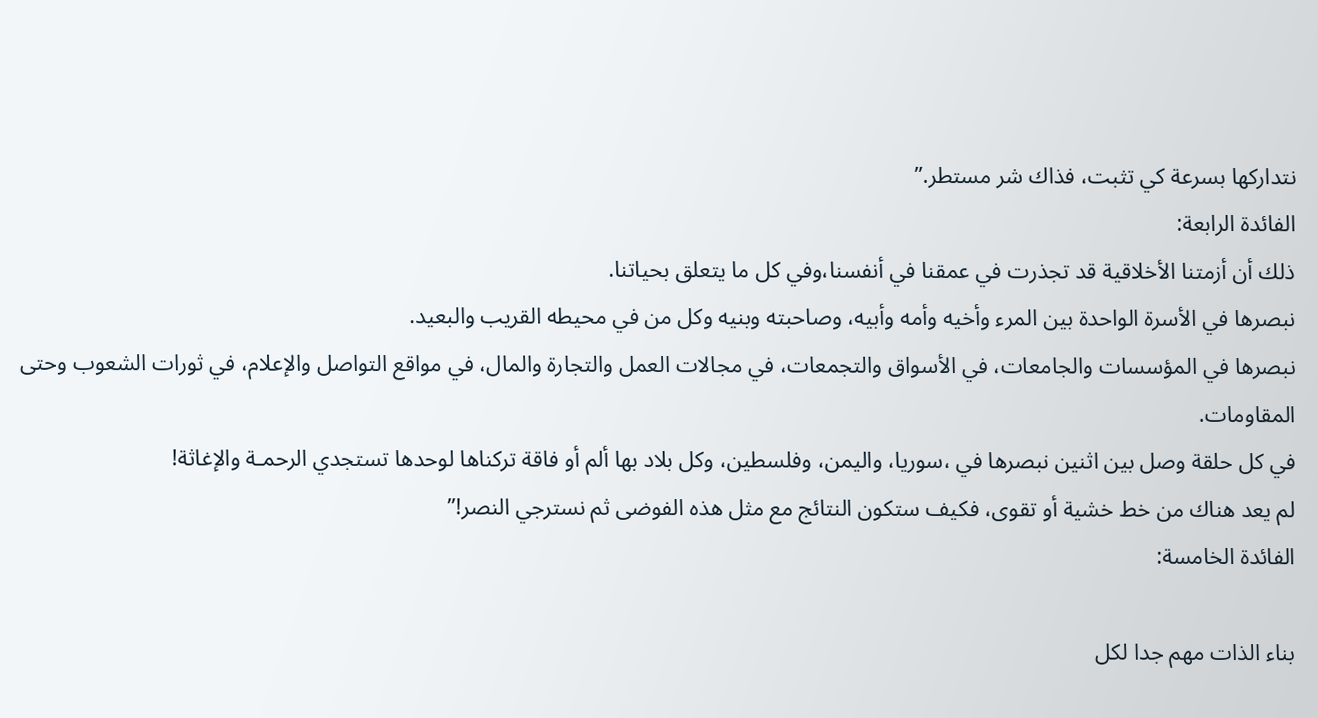نتداركها بسرعة كي تثبت، فذاك شر مستطر.”
الفائدة الرابعة:
ذلك أن أزمتنا الأخلاقية قد تجذرت في عمقنا في أنفسنا،وفي كل ما يتعلق بحياتنا.
نبصرها في الأسرة الواحدة بين المرء وأخيه وأمه وأبيه، وصاحبته وبنيه وكل من في محيطه القريب والبعيد.
نبصرها في المؤسسات والجامعات، في الأسواق والتجمعات، في مجالات العمل والتجارة والمال، في مواقع التواصل والإعلام، في ثورات الشعوب وحتى المقاومات.
في كل حلقة وصل بين اثنين نبصرها في ،سوريا، واليمن، وفلسطين، وكل بلاد بها ألم أو فاقة تركناها لوحدها تستجدي الرحمـة والإغاثة!
لم يعد هناك من خط خشية أو تقوى، فكيف ستكون النتائج مع مثل هذه الفوضى ثم نسترجي النصر!”
الفائدة الخامسة:

بناء الذات مهم جدا لكل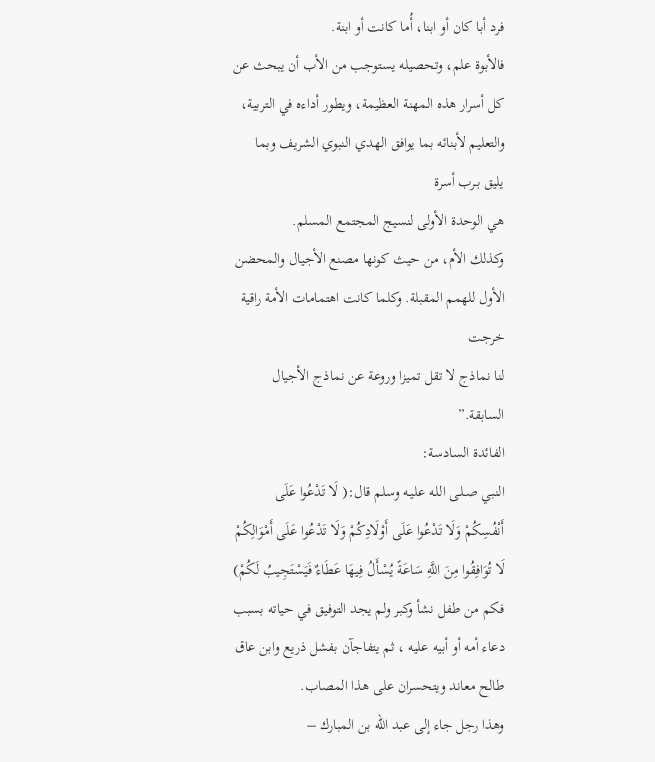فرد أبا كان أو ابنا، أُما كانت أو ابنة.
فالأبوة علم، وتحصيله يستوجب من الأب أن يبحث عن كل أسرار هذه المهنة العظيمة، ويطور أداءه في التربية، والتعليم لأبنائه بما يوافق الهدي النبوي الشريف وبما يليق بـرب أسرة
هي الوحدة الأولى لنسيج المجتمع المسلم.
وكذلك الأم، من حيث كونها مصنع الأجيال والمحضن الأول للهمم المقبلة. وكلما كانت اهتمامات الأمة راقية خرجت
لنا نماذج لا تقل تميزا وروعة عن نماذج الأجيال السابقة.”
الفائدة السادسة:
النبي صـلـى اللـه عليـه وسلم قال:( لَا تَدْعُوا عَلَى أَنْفُسِكُمْ وَلَا تَدْعُوا عَلَى أَوْلَادِكُمْ وَلَا تَدْعُوا عَلَى أَمْوَالِكُمْ لَا تُوَافِقُوا مِنَ اللَّهِ سَاعَةً يُسْأَلُ فِيهَا عَطَاءٌ فَيَسْتَجِيبُ لَكُمْ)
فكم من طفل نشأ وكبر ولم يجد التوفيق في حياته بسبب دعاء أمه أو أبيه عليه ، ثم يتفاجآن بفشل ذريع وابن عاق طالح معاند ويتحسران على هذا المصاب.
وهذا رجل جاء إلى عبد الله بن المبارك –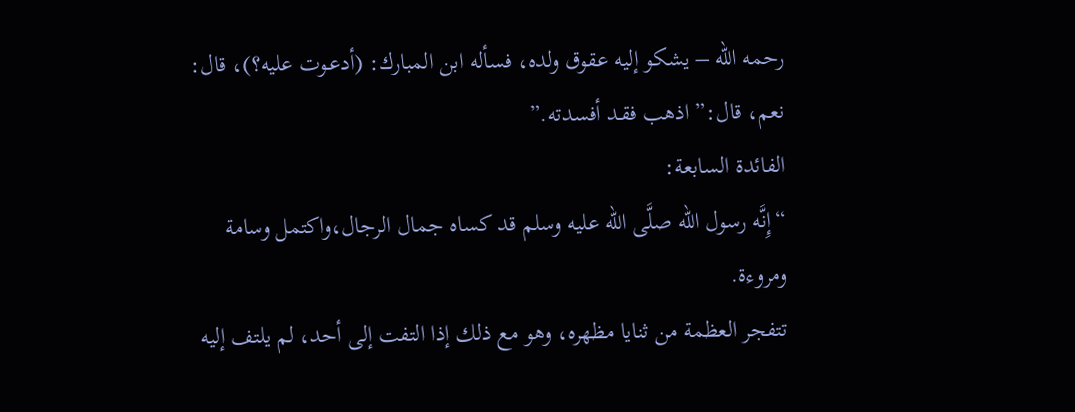رحمه الله – يشكو إليه عقوق ولده، فسأله ابن المبارك: (أدعـوت عليه؟)، قال: نعم، قال:” اذهب فقـد أفسدته.”
الفائدة السابعة:
“إِنَّه رسول الله صلَّى الله عليه وسلم قد كساه جمال الرجال،واكتمل وسامة ومروءة.
تتفجر العظمة من ثنايا مظهره، وهو مع ذلك إذا التفت إلى أحد، لم يلتف إليه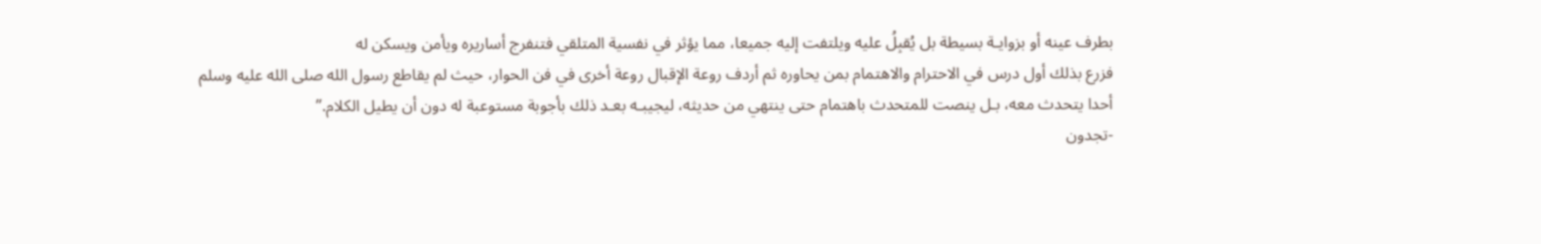بطرف عينه أو بزوايـة بسيطة بل يُقبِلُ عليه ويلتفت إليه جميعا، مما يؤثر في نفسية المتلقي فتنفرج أساريره ويأمن ويسكن له
فزرع بذلك أول درس في الاحترام والاهتمام بمن يحاوره ثم أردف روعة الإقبال روعة أخرى في فن الحوار، حيث لم يقاطع رسول الله صلى الله عليه وسلم أحدا يتحدث معه، بـل ينصت للمتحدث باهتمام حتى ينتهي من حديثه، ليجيبـه بعـد ذلك بأجوبة مستوعبة له دون أن يطيل الكلام.”
-تجدون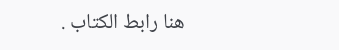هنا رابط الكتاب .